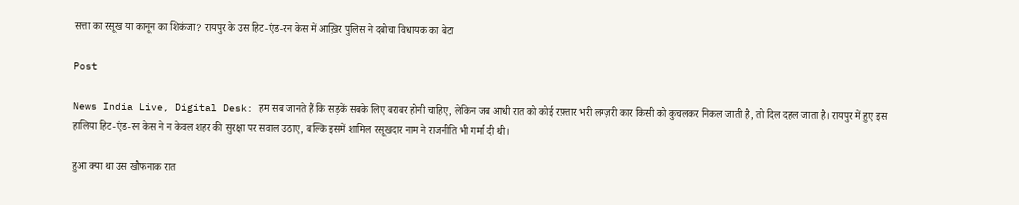सत्ता का रसूख या कानून का शिकंजा? रायपुर के उस हिट-एंड-रन केस में आख़िर पुलिस ने दबोचा विधायक का बेटा

Post

News India Live, Digital Desk: हम सब जानते हैं कि सड़कें सबके लिए बराबर होनी चाहिए, लेकिन जब आधी रात को कोई रफ़्तार भरी लग्ज़री कार किसी को कुचलकर निकल जाती है, तो दिल दहल जाता है। रायपुर में हुए इस हालिया हिट-एंड-रन केस ने न केवल शहर की सुरक्षा पर सवाल उठाए, बल्कि इसमें शामिल रसूखदार नाम ने राजनीति भी गर्मा दी थी।

हुआ क्या था उस खौफनाक रात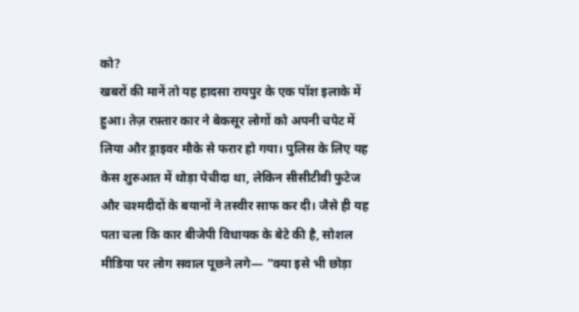को?
खबरों की मानें तो यह हादसा रायपुर के एक पॉश इलाके में हुआ। तेज़ रफ़्तार कार ने बेकसूर लोगों को अपनी चपेट में लिया और ड्राइवर मौके से फरार हो गया। पुलिस के लिए यह केस शुरुआत में थोड़ा पेचीदा था, लेकिन सीसीटीवी फुटेज और चश्मदीदों के बयानों ने तस्वीर साफ कर दी। जैसे ही यह पता चला कि कार बीजेपी विधायक के बेटे की है, सोशल मीडिया पर लोग सवाल पूछने लगे— "क्या इसे भी छोड़ा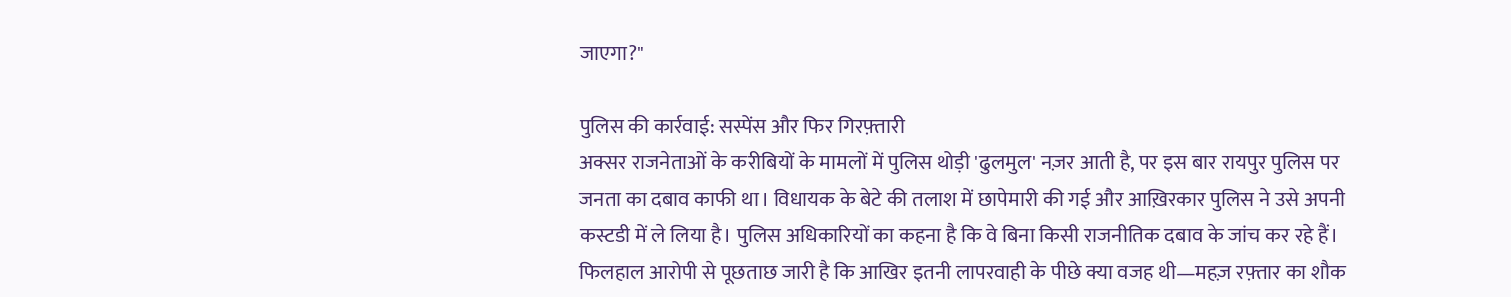जाएगा?"

पुलिस की कार्रवाई: सस्पेंस और फिर गिरफ़्तारी
अक्सर राजनेताओं के करीबियों के मामलों में पुलिस थोड़ी 'ढुलमुल' नज़र आती है, पर इस बार रायपुर पुलिस पर जनता का दबाव काफी था। विधायक के बेटे की तलाश में छापेमारी की गई और आख़िरकार पुलिस ने उसे अपनी कस्टडी में ले लिया है। पुलिस अधिकारियों का कहना है कि वे बिना किसी राजनीतिक दबाव के जांच कर रहे हैं। फिलहाल आरोपी से पूछताछ जारी है कि आखिर इतनी लापरवाही के पीछे क्या वजह थी—महज़ रफ़्तार का शौक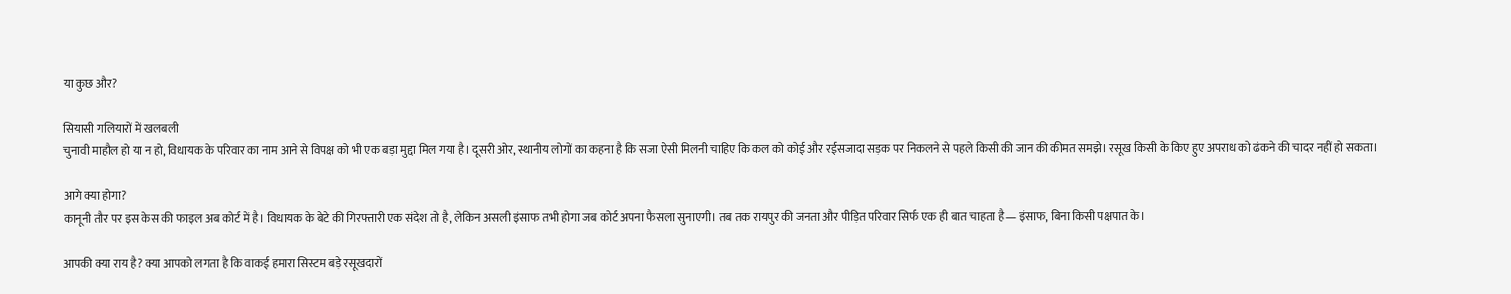या कुछ और?

सियासी गलियारों में खलबली
चुनावी माहौल हो या न हो, विधायक के परिवार का नाम आने से विपक्ष को भी एक बड़ा मुद्दा मिल गया है। दूसरी ओर, स्थानीय लोगों का कहना है कि सजा ऐसी मिलनी चाहिए कि कल को कोई और रईसजादा सड़क पर निकलने से पहले किसी की जान की कीमत समझे। रसूख किसी के किए हुए अपराध को ढंकने की चादर नहीं हो सकता।

आगे क्या होगा?
कानूनी तौर पर इस केस की फाइल अब कोर्ट में है। विधायक के बेटे की गिरफ्तारी एक संदेश तो है, लेकिन असली इंसाफ तभी होगा जब कोर्ट अपना फैसला सुनाएगी। तब तक रायपुर की जनता और पीड़ित परिवार सिर्फ एक ही बात चाहता है— इंसाफ, बिना किसी पक्षपात के।

आपकी क्या राय है? क्या आपको लगता है कि वाकई हमारा सिस्टम बड़े रसूखदारों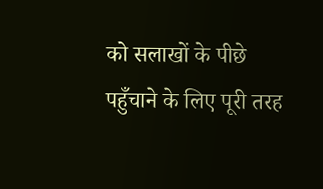को सलाखों के पीछे पहुँचाने के लिए पूरी तरह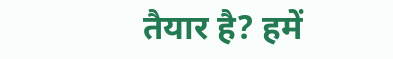तैयार है? हमें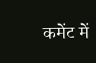कमेंट में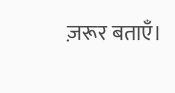ज़रूर बताएँ।